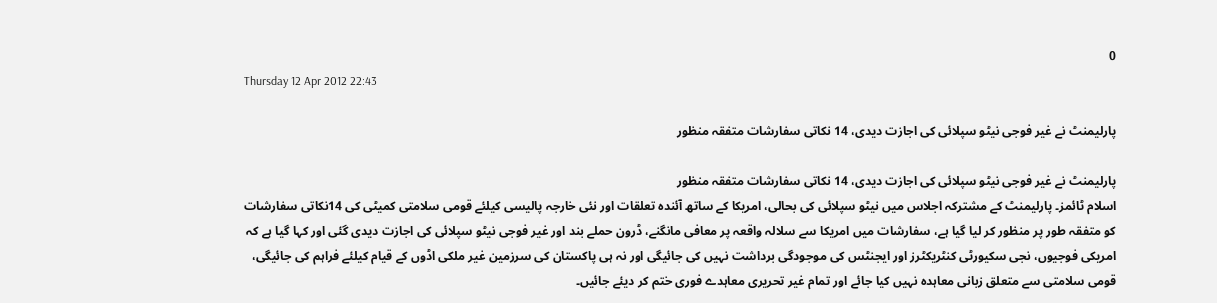0
Thursday 12 Apr 2012 22:43

پارلیمنٹ نے غیر فوجی نیٹو سپلائی کی اجازت دیدی، 14 نکاتی سفارشات متفقہ منظور

پارلیمنٹ نے غیر فوجی نیٹو سپلائی کی اجازت دیدی، 14 نکاتی سفارشات متفقہ منظور
اسلام ٹائمز۔ پارلیمنٹ کے مشترکہ اجلاس میں نیٹو سپلائی کی بحالی، امریکا کے ساتھ آئندہ تعلقات اور نئی خارجہ پالیسی کیلئے قومی سلامتی کمیٹی کی 14نکاتی سفارشات کو متفقہ طور پر منظور کر لیا گیا ہے، سفارشات میں امریکا سے سلالہ واقعہ پر معافی مانگنے، ڈرون حملے بند اور غیر فوجی نیٹو سپلائی کی اجازت دیدی گئی اور کہا گیا ہے کہ امریکی فوجیوں، نجی سکیورٹی کنٹریکٹرز اور ایجنٹس کی موجودگی برداشت نہیں کی جائیگی اور نہ ہی پاکستان کی سرزمین غیر ملکی اڈوں کے قیام کیلئے فراہم کی جائیگی، قومی سلامتی سے متعلق زبانی معاہدہ نہیں کیا جائے اور تمام غیر تحریری معاہدے فوری ختم کر دیئے جائیں۔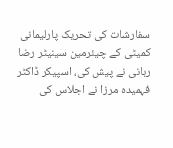سفارشات کی تحریک پارلیمانی کمیٹی کے چیئرمین سینیٹر رضا ربانی نے پیش کی، اسپیکر ڈاکٹر فہمیدہ مرزا نے اجلاس کی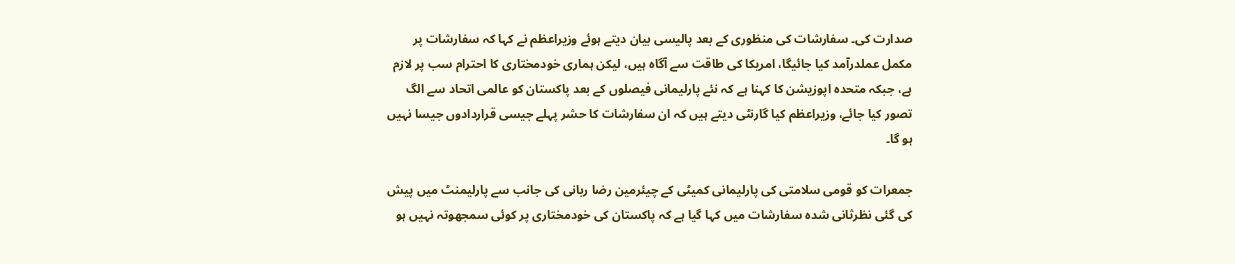صدارت کی۔ سفارشات کی منظوری کے بعد پالیسی بیان دیتے ہوئے وزیراعظم نے کہا کہ سفارشات پر مکمل عملدرآمد کیا جائیگا، امریکا کی طاقت سے آگاہ ہیں، لیکن ہماری خودمختاری کا احترام سب پر لازم ہے، جبکہ متحدہ اپوزیشن کا کہنا ہے کہ نئے پارلیمانی فیصلوں کے بعد پاکستان کو عالمی اتحاد سے الگ تصور کیا جائے، وزیراعظم کیا گارنٹی دیتے ہیں کہ ان سفارشات کا حشر پہلے جیسی قراردادوں جیسا نہیں ہو گا۔

جمعرات کو قومی سلامتی کی پارلیمانی کمیٹی کے چیئرمین رضا ربانی کی جانب سے پارلیمنٹ میں پیش کی گئی نظرثانی شدہ سفارشات میں کہا گیا ہے کہ پاکستان کی خودمختاری پر کوئی سمجھوتہ نہیں ہو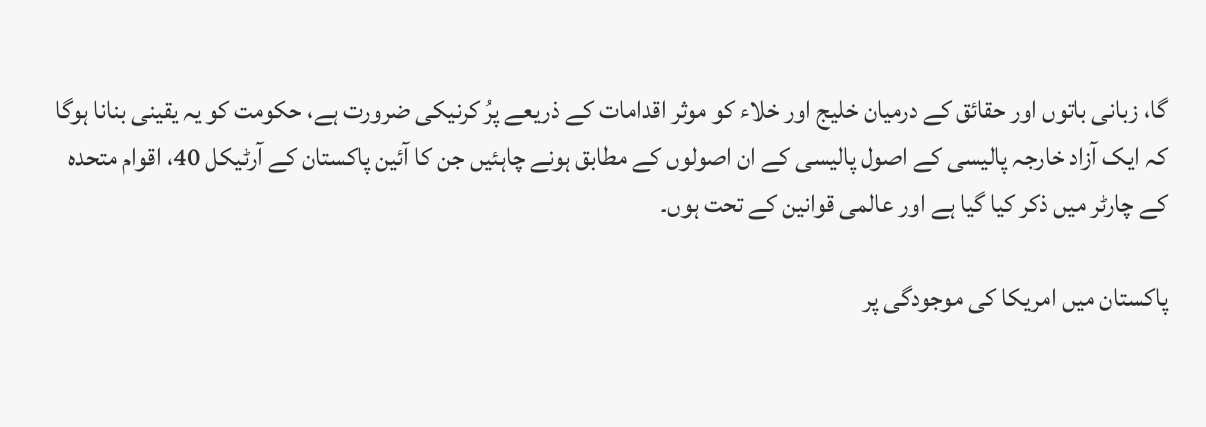گا، زبانی باتوں اور حقائق کے درمیان خلیج اور خلاء کو موثر اقدامات کے ذریعے پرُ کرنیکی ضرورت ہے، حکومت کو یہ یقینی بنانا ہوگا کہ ایک آزاد خارجہ پالیسی کے اصول پالیسی کے ان اصولوں کے مطابق ہونے چاہئیں جن کا آئین پاکستان کے آرٹیکل 40، اقوام متحدہ کے چارٹر میں ذکر کیا گیا ہے اور عالمی قوانین کے تحت ہوں۔

پاکستان میں امریکا کی موجودگی پر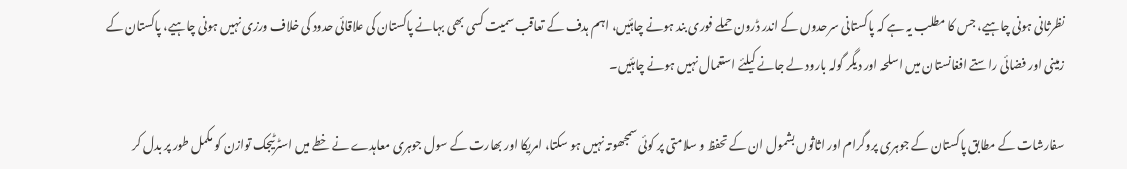نظرثانی ہونی چاہیے، جس کا مطلب یہ ہے کہ پاکستانی سرحدوں کے اندر ڈرون حملے فوری بند ہونے چاہئیں، اہم ہدف کے تعاقب سمیت کسی بھی بہانے پاکستان کی علاقائی حدود کی خلاف ورزی نہیں ہونی چاہیے، پاکستان کے زمینی اور فضائی راستے افغانستان میں اسلحہ اور دیگر گولہ بارود لے جانے کیلئے استعمال نہیں ہونے چاہئیں۔

سفارشات کے مطابق پاکستان کے جوہری پروگرام اور اثاثوں بشمول ان کے تحفظ و سلامتی پر کوئی سمجھوتہ نہیں ہو سکتا، امریکا اور بھارت کے سول جوہری معاہدے نے خطے میں اسٹرٹیجک توازن کو مکمل طور پر بدل کر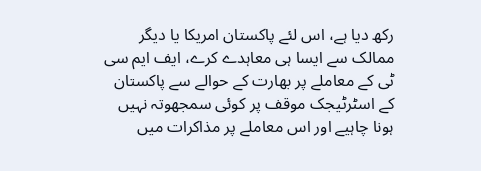رکھ دیا ہے، اس لئے پاکستان امریکا یا دیگر ممالک سے ایسا ہی معاہدے کرے، ایف ایم سی ٹی کے معاملے پر بھارت کے حوالے سے پاکستان کے اسٹرٹیجک موقف پر کوئی سمجھوتہ نہیں ہونا چاہیے اور اس معاملے پر مذاکرات میں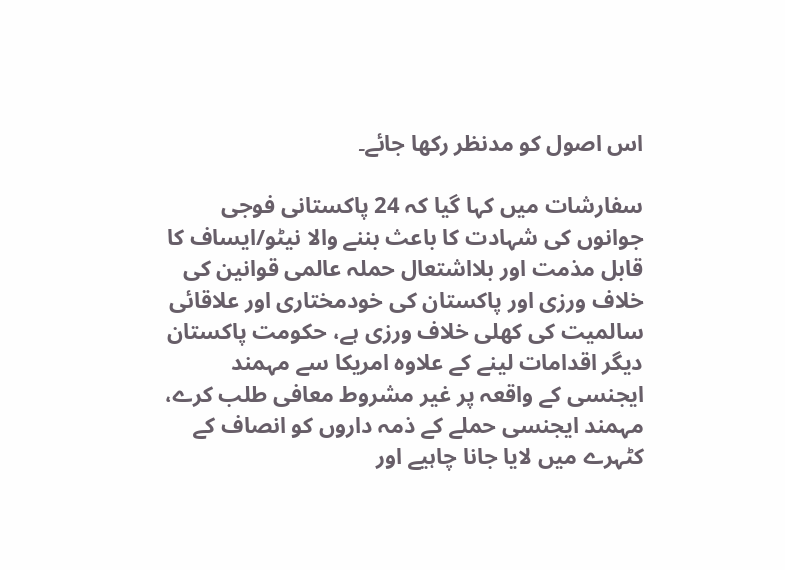اس اصول کو مدنظر رکھا جائے۔

سفارشات میں کہا گیا کہ 24 پاکستانی فوجی جوانوں کی شہادت کا باعث بننے والا نیٹو/ایساف کا قابل مذمت اور بلااشتعال حملہ عالمی قوانین کی خلاف ورزی اور پاکستان کی خودمختاری اور علاقائی سالمیت کی کھلی خلاف ورزی ہے، حکومت پاکستان دیگر اقدامات لینے کے علاوہ امریکا سے مہمند ایجنسی کے واقعہ پر غیر مشروط معافی طلب کرے، مہمند ایجنسی حملے کے ذمہ داروں کو انصاف کے کٹہرے میں لایا جانا چاہیے اور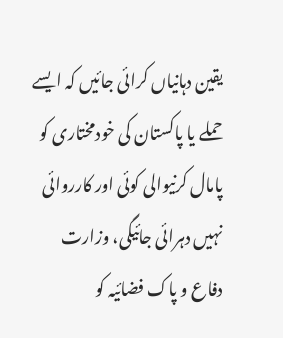یقین دہانیاں کرائی جائیں کہ ایسے حملے یا پاکستان کی خودمختاری کو پامال کرنیوالی کوئی اور کارروائی نہیں دہرائی جائیگی، وزارت دفاع و پاک فضائیہ کو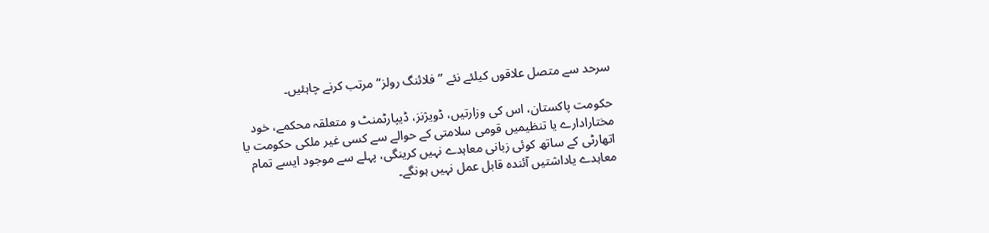سرحد سے متصل علاقوں کیلئے نئے ”فلائنگ رولز“ مرتب کرنے چاہئیں۔

حکومت پاکستان، اس کی وزارتیں، ڈویژنز، ڈیپارٹمنٹ و متعلقہ محکمے، خود مختارادارے یا تنظیمیں قومی سلامتی کے حوالے سے کسی غیر ملکی حکومت یا اتھارٹی کے ساتھ کوئی زبانی معاہدے نہیں کرینگی، پہلے سے موجود ایسے تمام معاہدے یاداشتیں آئندہ قابل عمل نہیں ہونگے۔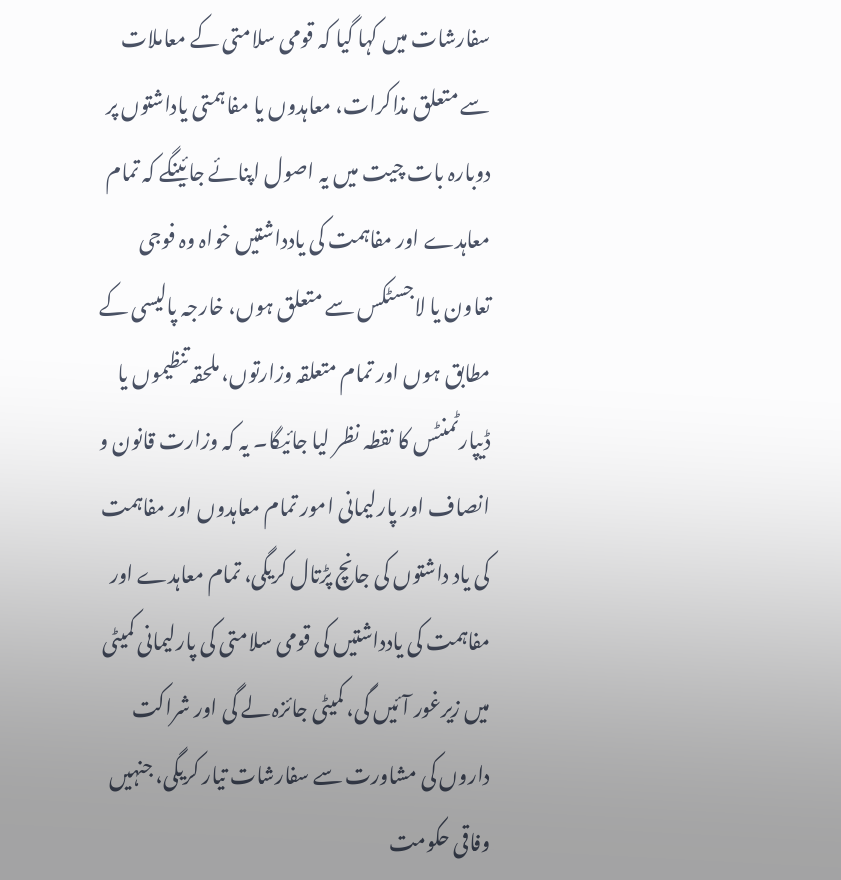سفارشات میں کہا گیا کہ قومی سلامتی کے معاملات سے متعلق مذاکرات، معاہدوں یا مفاہمتی یاداشتوں پر دوبارہ بات چیت میں یہ اصول اپنائے جائینگے کہ تمام معاہدے اور مفاہمت کی یادداشتیں خواہ وہ فوجی تعاون یا لاجسٹکس سے متعلق ہوں، خارجہ پالیسی کے مطابق ہوں اور تمام متعلقہ وزارتوں، ملحقہ تنظیموں یا ڈیپارٹمنٹس کا نقطہ نظر لیا جائیگا۔ یہ کہ وزارت قانون و انصاف اور پارلیمانی امور تمام معاہدوں اور مفاہمت کی یاد داشتوں کی جانچ پڑتال کریگی، تمام معاہدے اور مفاہمت کی یادداشتیں کی قومی سلامتی کی پارلیمانی کمیٹی میں زیرغور آئیں گی، کمیٹی جائزہ لے گی اور شراکت داروں کی مشاورت سے سفارشات تیار کریگی، جنہیں وفاقی حکومت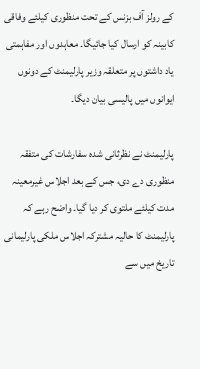کے رولز آف بزنس کے تحت منظوری کیلئے وفاقی کابینہ کو ارسال کیا جائیگا۔ معاہدوں اور مفاہمتی یاد داشتوں پر متعلقہ وزیر پارلیمنٹ کے دونوں ایوانوں میں پالیسی بیان دیگا۔

پارلیمنٹ نے نظرثانی شدہ سفارشات کی متفقہ منظوری دے دی، جس کے بعد اجلاس غیرمعینہ مدت کیلئے ملتوی کر دیا گیا۔ واضح رہے کہ پارلیمنٹ کا حالیہ مشترکہ اجلاس ملکی پارلیمانی تاریخ میں سے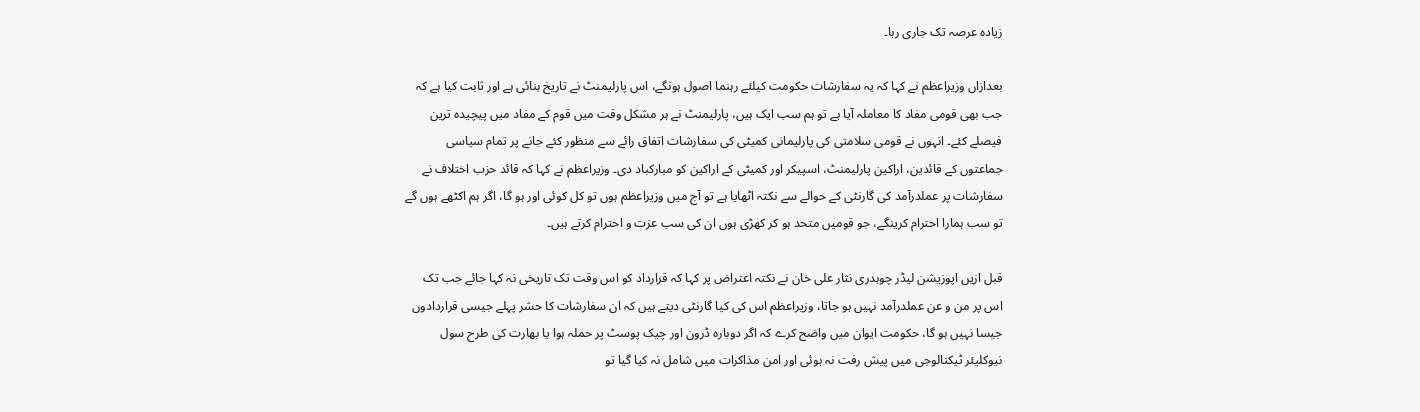زیادہ عرصہ تک جاری رہا۔

بعدازاں وزیراعظم نے کہا کہ یہ سفارشات حکومت کیلئے رہنما اصول ہونگے، اس پارلیمنٹ نے تاریخ بنائی ہے اور ثابت کیا ہے کہ جب بھی قومی مفاد کا معاملہ آیا ہے تو ہم سب ایک ہیں، پارلیمنٹ نے ہر مشکل وقت میں قوم کے مفاد میں پیچیدہ ترین فیصلے کئے۔ انہوں نے قومی سلامتی کی پارلیمانی کمیٹی کی سفارشات اتفاق رائے سے منظور کئے جانے پر تمام سیاسی جماعتوں کے قائدین، اراکین پارلیمنٹ، اسپیکر اور کمیٹی کے اراکین کو مبارکباد دی۔ وزیراعظم نے کہا کہ قائد حزب اختلاف نے سفارشات پر عملدرآمد کی گارنٹی کے حوالے سے نکتہ اٹھایا ہے تو آج میں وزیراعظم ہوں تو کل کوئی اور ہو گا، اگر ہم اکٹھے ہوں گے تو سب ہمارا احترام کرینگے، جو قومیں متحد ہو کر کھڑی ہوں ان کی سب عزت و احترام کرتے ہیں۔

قبل ازیں اپوزیشن لیڈر چوہدری نثار علی خان نے نکتہ اعتراض پر کہا کہ قرارداد کو اس وقت تک تاریخی نہ کہا جائے جب تک اس پر من و عن عملدرآمد نہیں ہو جاتا، وزیراعظم اس کی کیا گارنٹی دیتے ہیں کہ ان سفارشات کا حشر پہلے جیسی قراردادوں جیسا نہیں ہو گا، حکومت ایوان میں واضح کرے کہ اگر دوبارہ ڈرون اور چیک پوسٹ پر حملہ ہوا یا بھارت کی طرح سول نیوکلیئر ٹیکنالوجی میں پیش رفت نہ ہوئی اور امن مذاکرات میں شامل نہ کیا گیا تو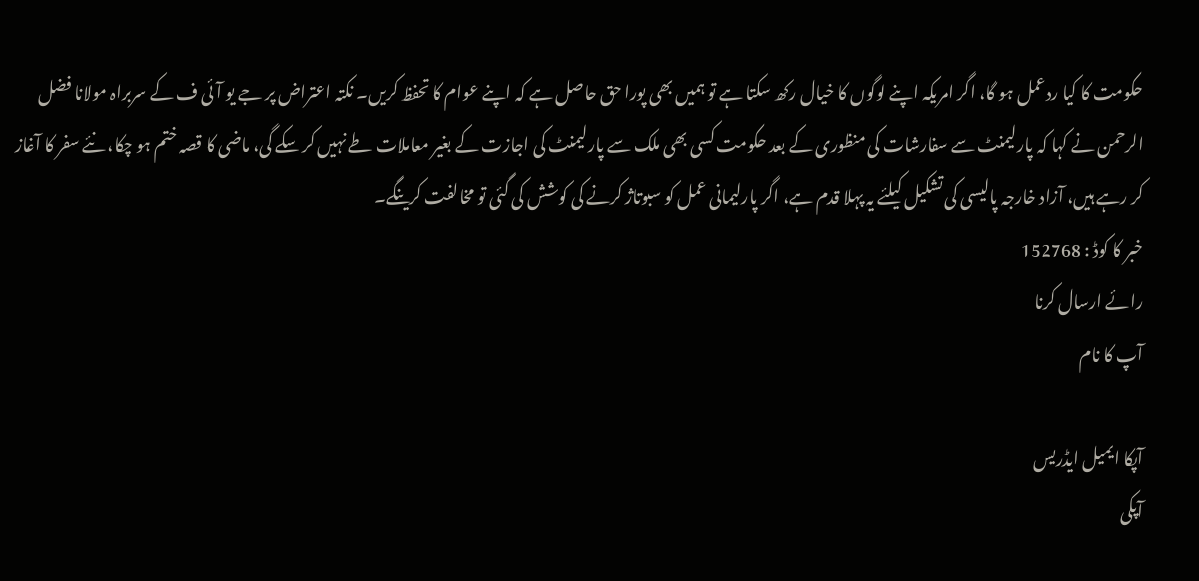حکومت کا کیا ردعمل ہو گا، اگر امریکہ اپنے لوگوں کا خیال رکھ سکتا ہے تو ہمیں بھی پورا حق حاصل ہے کہ اپنے عوام کا تحفظ کریں۔ نکتہ اعتراض پر جے یو آئی ف کے سربراہ مولانا فضل الرحمن نے کہا کہ پارلیمنٹ سے سفارشات کی منظوری کے بعد حکومت کسی بھی ملک سے پارلیمنٹ کی اجازت کے بغیر معاملات طے نہیں کر سکے گی، ماضی کا قصہ ختم ہو چکا، نئے سفر کا آغاز کر رہے ہیں، آزاد خارجہ پالیسی کی تشکیل کیلئے یہ پہلا قدم ہے، اگر پارلیمانی عمل کو سبوتاژ کرنے کی کوشش کی گئی تو مخالفت کرینگے۔
خبر کا کوڈ : 152768
رائے ارسال کرنا
آپ کا نام

آپکا ایمیل ایڈریس
آپکی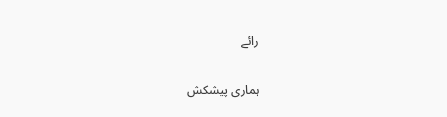رائے

ہماری پیشکش